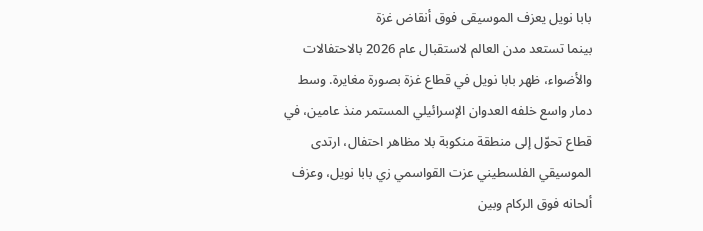بابا نويل يعزف الموسيقى فوق أنقاض غزة
بينما تستعد مدن العالم لاستقبال عام 2026 بالاحتفالات والأضواء، ظهر بابا نويل في قطاع غزة بصورة مغايرة. وسط دمار واسع خلفه العدوان الإسرائيلي المستمر منذ عامين، في قطاع تحوّل إلى منطقة منكوبة بلا مظاهر احتفال، ارتدى الموسيقي الفلسطيني عزت القواسمي زي بابا نويل، وعزف ألحانه فوق الركام وبين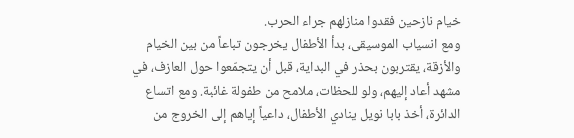خيام نازحين فقدوا منازلهم جراء الحرب.
ومع انسياب الموسيقى، بدأ الأطفال يخرجون تباعاً من بين الخيام والأزقة، يقتربون بحذر في البداية، قبل أن يتجمّعوا حول العازف، في مشهد أعاد إليهم، ولو للحظات، ملامح من طفولة غائبة. ومع اتساع الدائرة، أخذ بابا نويل ينادي الأطفال، داعياً إياهم إلى الخروج من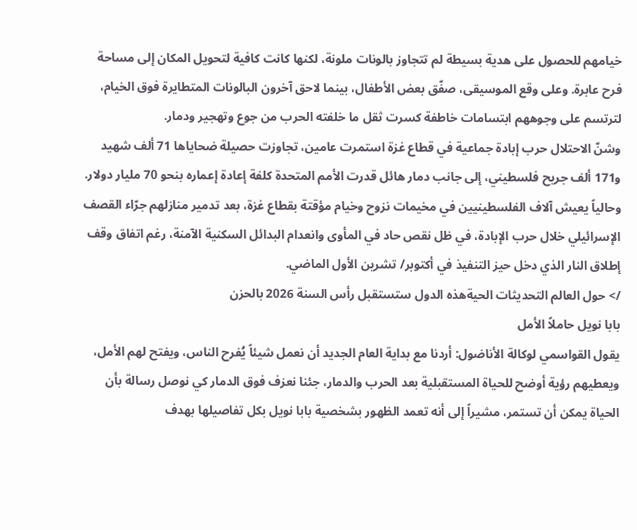خيامهم للحصول على هدية بسيطة لم تتجاوز بالونات ملونة، لكنها كانت كافية لتحويل المكان إلى مساحة فرح عابرة. وعلى وقع الموسيقى، صفّق بعض الأطفال، بينما لاحق آخرون البالونات المتطايرة فوق الخيام، لترتسم على وجوههم ابتسامات خاطفة كسرت ثقل ما خلفته الحرب من جوع وتهجير ودمار.
وشنّ الاحتلال حرب إبادة جماعية في قطاع غزة استمرت عامين، تجاوزت حصيلة ضحاياها 71 ألف شهيد و171 ألف جريح فلسطيني، إلى جانب دمار هائل قدرت الأمم المتحدة كلفة إعادة إعماره بنحو 70 مليار دولار. وحالياً يعيش آلاف الفلسطينيين في مخيمات نزوح وخيام مؤقتة بقطاع غزة، بعد تدمير منازلهم جرّاء القصف الإسرائيلي خلال حرب الإبادة، في ظل نقص حاد في المأوى وانعدام البدائل السكنية الآمنة، رغم اتفاق وقف إطلاق النار الذي دخل حيز التنفيذ في أكتوبر/ تشرين الأول الماضي.
/> حول العالم التحديثات الحيةهذه الدول ستستقبل رأس السنة 2026 بالحزن
بابا نويل حاملاً الأمل
يقول القواسمي لوكالة الأناضول: أردنا مع بداية العام الجديد أن نعمل شيئاً يُفرح الناس، ويفتح لهم الأمل، ويعطيهم رؤية أوضح للحياة المستقبلية بعد الحرب والدمار، جئنا نعزف فوق الدمار كي نوصل رسالة بأن الحياة يمكن أن تستمر، مشيراً إلى أنه تعمد الظهور بشخصية بابا نويل بكل تفاصيلها بهدف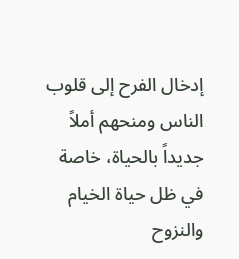إدخال الفرح إلى قلوب الناس ومنحهم أملاً جديداً بالحياة، خاصة في ظل حياة الخيام والنزوح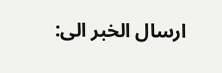ارسال الخبر الى: